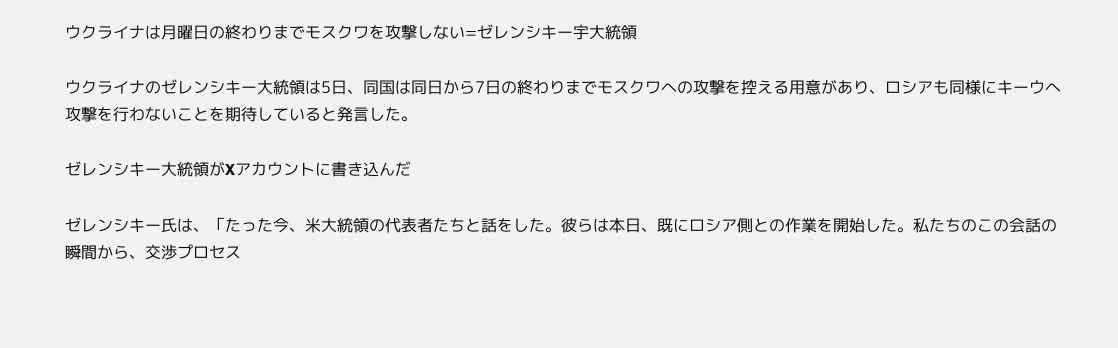ウクライナは月曜日の終わりまでモスクワを攻撃しない=ゼレンシキー宇大統領

ウクライナのゼレンシキー大統領は5日、同国は同日から7日の終わりまでモスクワへの攻撃を控える用意があり、ロシアも同様にキーウへ攻撃を行わないことを期待していると発言した。

ゼレンシキー大統領がXアカウントに書き込んだ

ゼレンシキー氏は、「たった今、米大統領の代表者たちと話をした。彼らは本日、既にロシア側との作業を開始した。私たちのこの会話の瞬間から、交渉プロセス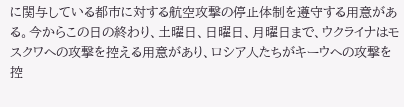に関与している都市に対する航空攻撃の停止体制を遵守する用意がある。今からこの日の終わり、土曜日、日曜日、月曜日まで、ウクライナはモスクワへの攻撃を控える用意があり、ロシア人たちがキーウへの攻撃を控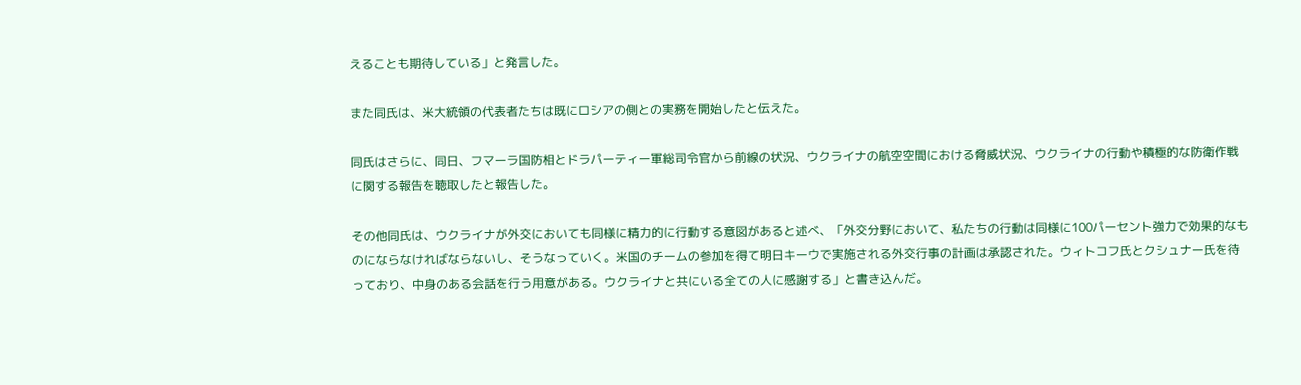えることも期待している」と発言した。

また同氏は、米大統領の代表者たちは既にロシアの側との実務を開始したと伝えた。

同氏はさらに、同日、フマーラ国防相とドラパーティー軍総司令官から前線の状況、ウクライナの航空空間における脅威状況、ウクライナの行動や積極的な防衛作戦に関する報告を聴取したと報告した。

その他同氏は、ウクライナが外交においても同様に精力的に行動する意図があると述べ、「外交分野において、私たちの行動は同様に100パーセント強力で効果的なものにならなければならないし、そうなっていく。米国のチームの参加を得て明日キーウで実施される外交行事の計画は承認された。ウィトコフ氏とクシュナー氏を待っており、中身のある会話を行う用意がある。ウクライナと共にいる全ての人に感謝する」と書き込んだ。